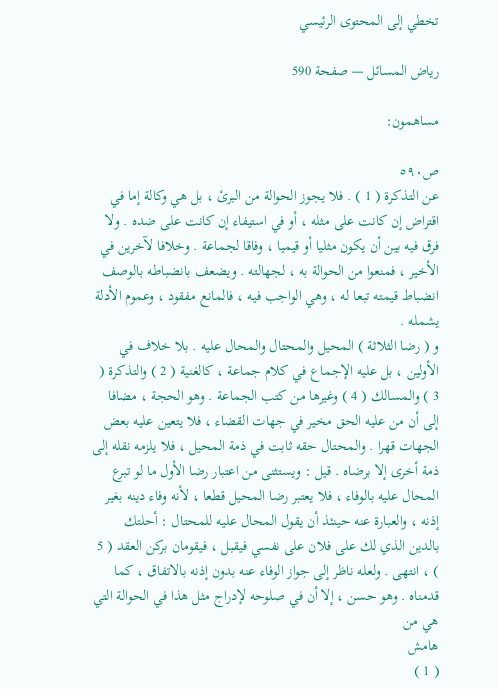تخطي إلى المحتوى الرئيسي

رياض المسائل — صفحة 590

مساهمون:

ص٥٩٠
عن التذكرة ( 1 ) . فلا يجوز الحوالة من البرئ ، بل هي وكالة إما في اقتراض إن كانت على مثله ، أو في استيفاء إن كانت على ضده . ولا فرق فيه بين أن يكون مثليا أو قيميا ، وفاقا لجماعة . وخلافا لآخرين في الأخير ، فمنعوا من الحوالة به ، لجهالته . ويضعف بانضباطه بالوصف انضباط قيمته تبعا له ، وهي الواجب فيه ، فالمانع مفقود ، وعموم الأدلة يشمله .
و ( رضا الثلاثة ) المحيل والمحتال والمحال عليه . بلا خلاف في الأولين ، بل عليه الإجماع في كلام جماعة ، كالغنية ( 2 ) والتذكرة ( 3 ) والمسالك ( 4 ) وغيرها من كتب الجماعة . وهو الحجة ، مضافا إلى أن من عليه الحق مخير في جهات القضاء ، فلا يتعين عليه بعض الجهات قهرا . والمحتال حقه ثابت في ذمة المحيل ، فلا يلزمه نقله إلى ذمة أخرى إلا برضاه . قيل : ويستثنى من اعتبار رضا الأول ما لو تبرع المحال عليه بالوفاء ، فلا يعتبر رضا المحيل قطعا ، لأنه وفاء دينه بغير إذنه ، والعبارة عنه حينئذ أن يقول المحال عليه للمحتال : أحلتك بالدين الذي لك على فلان على نفسي فيقبل ، فيقومان بركن العقد ( 5 ) ، انتهى . ولعله ناظر إلى جواز الوفاء عنه بدون إذنه بالاتفاق ، كما قدمناه . وهو حسن ، إلا أن في صلوحه لإدراج مثل هذا في الحوالة التي هي من
هامش
( 1 )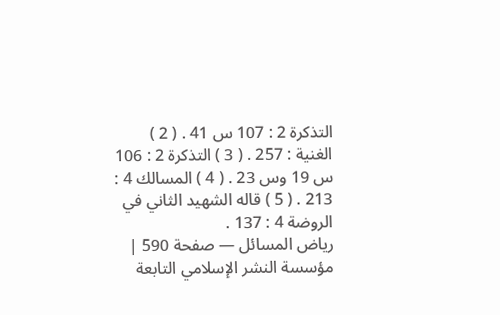التذكرة 2 : 107 س 41 . ( 2 ) الغنية : 257 . ( 3 ) التذكرة 2 : 106 س 19 وس 23 . ( 4 ) المسالك 4 : 213 . ( 5 ) قاله الشهيد الثاني في الروضة 4 : 137 .
رياض المسائل — صفحة 590 | مؤسسة النشر الإسلامي التابعة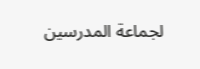لجماعة المدرسين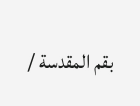بقم المقدسة /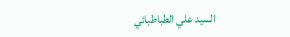السيد علي الطباطبائي